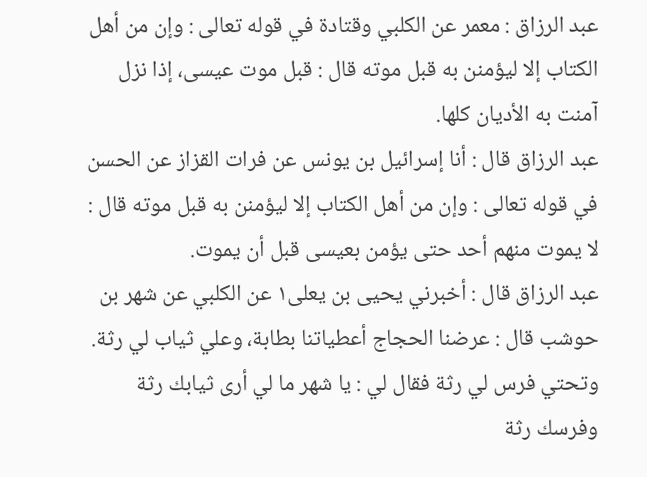عبد الرزاق : معمر عن الكلبي وقتادة في قوله تعالى : وإن من أهل الكتاب إلا ليؤمنن به قبل موته قال : قبل موت عيسى، إذا نزل آمنت به الأديان كلها.
عبد الرزاق قال : أنا إسرائيل بن يونس عن فرات القزاز عن الحسن في قوله تعالى : وإن من أهل الكتاب إلا ليؤمنن به قبل موته قال : لا يموت منهم أحد حتى يؤمن بعيسى قبل أن يموت.
عبد الرزاق قال : أخبرني يحيى بن يعلى١ عن الكلبي عن شهر بن حوشب قال : عرضنا الحجاج أعطياتنا بطابة، وعلي ثياب لي رثة. وتحتي فرس لي رثة فقال لي : يا شهر ما لي أرى ثيابك رثة وفرسك رثة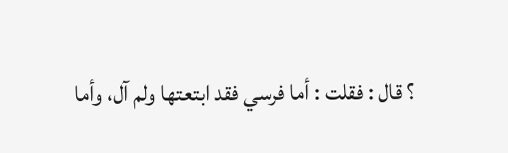؟ قال : فقلت : أما فرسي فقد ابتعتها ولم آل، وأما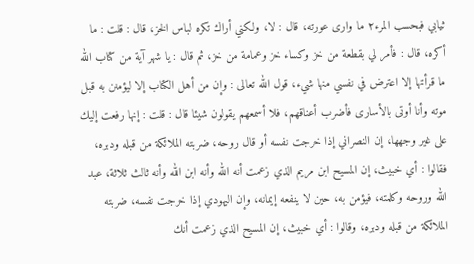ثيابي فبحسب المرء٢ ما وارى عورته، قال : لا، ولكني أراك تكره لباس الخز، قال : قلت : ما أكره، قال : فأمر لي بقطعة من خز وكساء خز وعمامة من خز، ثم قال : يا شهر آية من كتاب الله ما قرأتها إلا اعترض في نفسي منها شيء، قول الله تعالى : وإن من أهل الكتاب إلا ليؤمنن به قبل موته وأنا أوتى بالأسارى فأضرب أعناقهم، فلا أسمعهم يقولون شيئا قال : قلت : إنها رفعت إليك على غير وجهها، إن النصراني إذا خرجت نفسه أو قال روحه، ضربته الملائكة من قبله ودبره، فقالوا : أي خبيث، إن المسيح ابن مريم الذي زعمت أنه الله وأنه ابن الله وأنه ثالث ثلاثة، عبد الله وروحه وكلمته، فيؤمن به، حين لا ينفعه إيمانه، وإن اليهودي إذا خرجت نفسه، ضربته الملائكة من قبله ودبره، وقالوا : أي خبيث، إن المسيح الذي زعمت أنك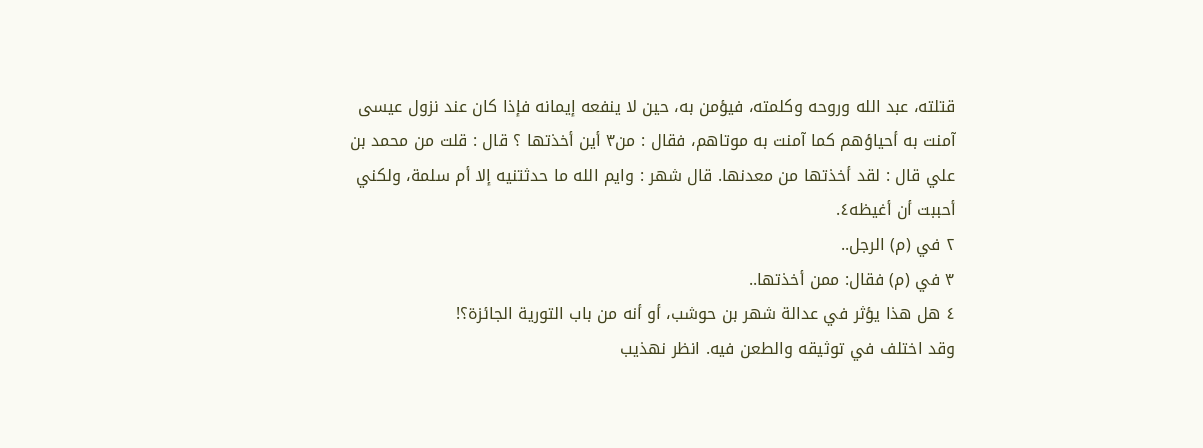قتلته، عبد الله وروحه وكلمته، فيؤمن به، حين لا ينفعه إيمانه فإذا كان عند نزول عيسى آمنت به أحياؤهم كما آمنت به موتاهم، فقال : من٣ أين أخذتها ؟ قال : قلت من محمد بن علي قال : لقد أخذتها من معدنها. قال شهر : وايم الله ما حدثتنيه إلا أم سلمة، ولكني أحببت أن أغيظه٤.
٢ في (م) الرجل..
٣ في (م) فقال: ممن أخذتها..
٤ هل هذا يؤثر في عدالة شهر بن حوشب، أو أنه من باب التورية الجائزة؟!
وقد اختلف في توثيقه والطعن فيه. انظر نهذيب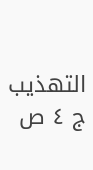التهذيب ج ٤ ص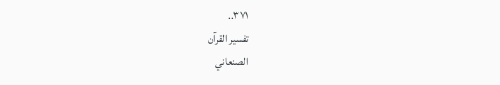٣٧١..
تفسير القرآن
الصنعاني